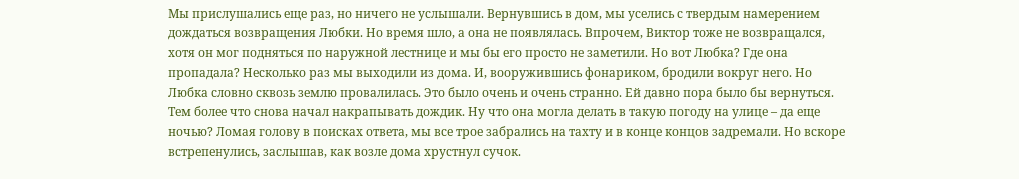Мы прислушались еще раз, но ничего не услышали. Вернувшись в дом, мы уселись с твердым намерением дождаться возвращения Любки. Но время шло, а она не появлялась. Впрочем, Виктор тоже не возвращался, хотя он мог подняться по наружной лестнице и мы бы его просто не заметили. Но вот Любка? Где она пропадала? Несколько раз мы выходили из дома. И, вооружившись фонариком, бродили вокруг него. Но Любка словно сквозь землю провалилась. Это было очень и очень странно. Ей давно пора было бы вернуться. Тем более что снова начал накрапывать дождик. Ну что она могла делать в такую погоду на улице – да еще ночью? Ломая голову в поисках ответа, мы все трое забрались на тахту и в конце концов задремали. Но вскоре встрепенулись, заслышав, как возле дома хрустнул сучок.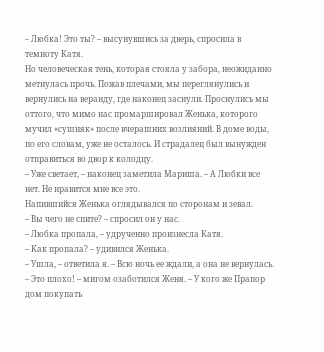– Любка! Это ты? – высунувшись за дверь, спросила в темноту Катя.
Но человеческая тень, которая стояла у забора, неожиданно метнулась прочь. Пожав плечами, мы переглянулись и вернулись на веранду, где наконец заснули. Проснулись мы оттого, что мимо нас промаршировал Женька, которого мучил «сушняк» после вчерашних возлияний. В доме воды, по его словам, уже не осталось. И страдалец был вынужден отправиться во двор к колодцу.
– Уже светает, – наконец заметила Мариша. – А Любки все нет. Не нравится мне все это.
Напившийся Женька оглядывался по сторонам и зевал.
– Вы чего не спите? – спросил он у нас.
– Любка пропала, – удрученно произнесла Катя.
– Как пропала? – удивился Женька.
– Ушла, – ответила я. – Всю ночь ее ждали, а она не вернулась.
– Это плохо! – мигом озаботился Женя. – У кого же Прапор дом покупать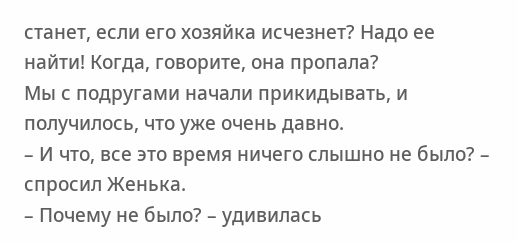станет, если его хозяйка исчезнет? Надо ее найти! Когда, говорите, она пропала?
Мы с подругами начали прикидывать, и получилось, что уже очень давно.
– И что, все это время ничего слышно не было? – спросил Женька.
– Почему не было? – удивилась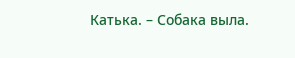Катька. – Собака выла.